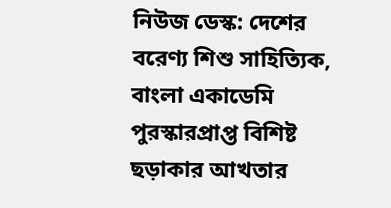নিউজ ডেস্ক: দেশের বরেণ্য শিশু সাহিত্যিক, বাংলা একাডেমি পুরস্কারপ্রাপ্ত বিশিষ্ট ছড়াকার আখতার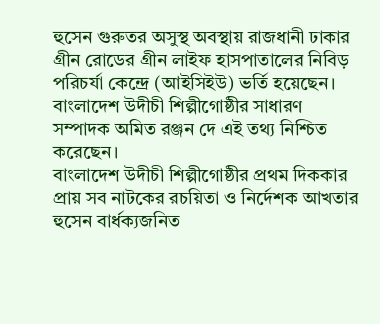হুসেন গুরুতর অসুস্থ অবস্থায় রাজধানী ঢাকার গ্রীন রোডের গ্রীন লাইফ হাসপাতালের নিবিড় পরিচর্যা কেন্দ্রে (আইসিইউ) ভর্তি হয়েছেন।
বাংলাদেশ উদীচী শিল্পীগোষ্ঠীর সাধারণ সম্পাদক অমিত রঞ্জন দে এই তথ্য নিশ্চিত করেছেন।
বাংলাদেশ উদীচী শিল্পীগোষ্ঠীর প্রথম দিককার প্রায় সব নাটকের রচয়িতা ও নির্দেশক আখতার হুসেন বার্ধক্যজনিত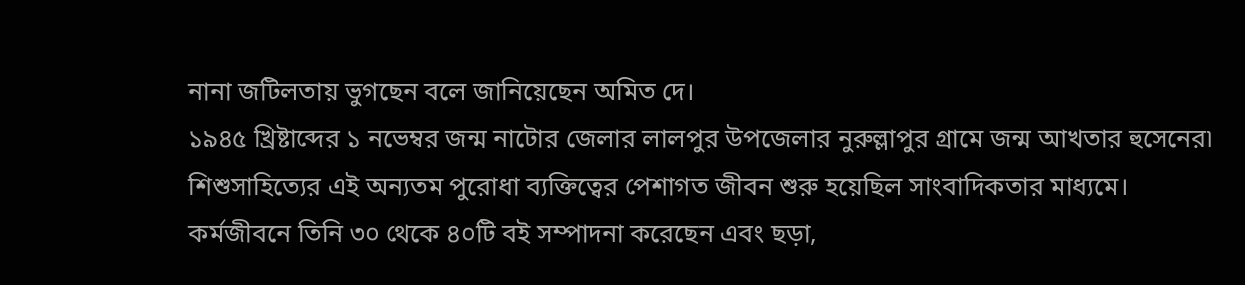নানা জটিলতায় ভুগছেন বলে জানিয়েছেন অমিত দে।
১৯৪৫ খ্রিষ্টাব্দের ১ নভেম্বর জন্ম নাটোর জেলার লালপুর উপজেলার নুরুল্লাপুর গ্রামে জন্ম আখতার হুসেনের৷ শিশুসাহিত্যের এই অন্যতম পুরোধা ব্যক্তিত্বের পেশাগত জীবন শুরু হয়েছিল সাংবাদিকতার মাধ্যমে।
কর্মজীবনে তিনি ৩০ থেকে ৪০টি বই সম্পাদনা করেছেন এবং ছড়া,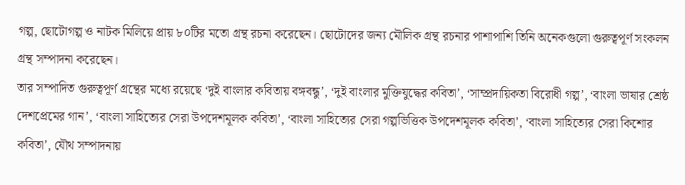গল্প, ছোটোগল্প ও নাটক মিলিয়ে প্রায় ৮০টির মতো গ্রন্থ রচনা করেছেন। ছোটোদের জন্য মৌলিক গ্রন্থ রচনার পাশাপাশি তিনি অনেকগুলো গুরুত্বপূর্ণ সংকলন গ্রন্থ সম্পাদনা করেছেন।
তার সম্পাদিত গুরুত্বপূর্ণ গ্রন্থের মধ্যে রয়েছে ‘দুই বাংলার কবিতায় বঙ্গবন্ধু’, ‘দুই বাংলার মুক্তিযুদ্ধের কবিতা’, ‘সাম্প্রদায়িকতা বিরোধী গল্প’, ‘বাংলা ভাষার শ্রেষ্ঠ দেশপ্রেমের গান’, ‘বাংলা সাহিত্যের সেরা উপদেশমূলক কবিতা’, ‘বাংলা সাহিত্যের সেরা গল্পভিত্তিক উপদেশমূলক কবিতা’, ‘বাংলা সাহিত্যের সেরা কিশোর কবিতা’, যৌথ সম্পাদনায়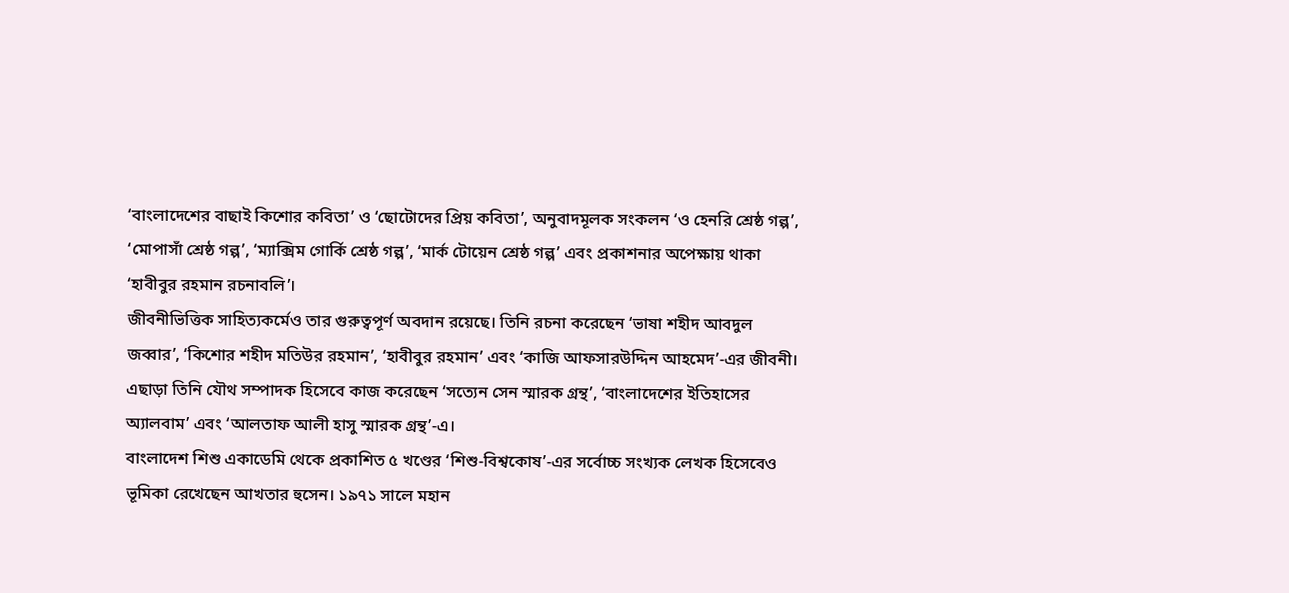‘বাংলাদেশের বাছাই কিশোর কবিতা’ ও ‘ছোটোদের প্রিয় কবিতা’, অনুবাদমূলক সংকলন ‘ও হেনরি শ্রেষ্ঠ গল্প’, ‘মোপাসাঁ শ্রেষ্ঠ গল্প’, ‘ম্যাক্সিম গোর্কি শ্রেষ্ঠ গল্প’, ‘মার্ক টোয়েন শ্রেষ্ঠ গল্প’ এবং প্রকাশনার অপেক্ষায় থাকা ‘হাবীবুর রহমান রচনাবলি’।
জীবনীভিত্তিক সাহিত্যকর্মেও তার গুরুত্বপূর্ণ অবদান রয়েছে। তিনি রচনা করেছেন ‘ভাষা শহীদ আবদুল জব্বার’, ‘কিশোর শহীদ মতিউর রহমান’, ‘হাবীবুর রহমান’ এবং ‘কাজি আফসারউদ্দিন আহমেদ’-এর জীবনী। এছাড়া তিনি যৌথ সম্পাদক হিসেবে কাজ করেছেন ‘সত্যেন সেন স্মারক গ্রন্থ’, ‘বাংলাদেশের ইতিহাসের অ্যালবাম’ এবং ‘আলতাফ আলী হাসু স্মারক গ্রন্থ’-এ।
বাংলাদেশ শিশু একাডেমি থেকে প্রকাশিত ৫ খণ্ডের ‘শিশু-বিশ্বকোষ’-এর সর্বোচ্চ সংখ্যক লেখক হিসেবেও ভূমিকা রেখেছেন আখতার হুসেন। ১৯৭১ সালে মহান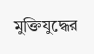মুক্তিযুদ্ধের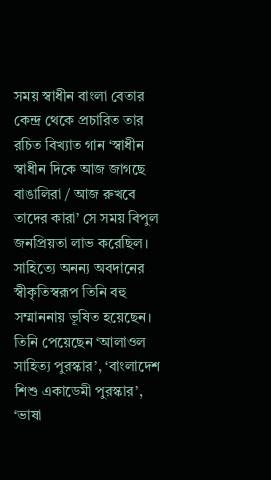সময় স্বাধীন বাংলা বেতার কেন্দ্র থেকে প্রচারিত তার রচিত বিখ্যাত গান ‘স্বাধীন স্বাধীন দিকে আজ জাগছে বাঙালিরা / আজ রুখবে তাদের কারা’ সে সময় বিপুল জনপ্রিয়তা লাভ করেছিল।
সাহিত্যে অনন্য অবদানের স্বীকৃতিস্বরূপ তিনি বহু সম্মাননায় ভূষিত হয়েছেন। তিনি পেয়েছেন ‘আলাওল সাহিত্য পুরস্কার’, ‘বাংলাদেশ শিশু একাডেমী পুরস্কার’, ‘ভাষা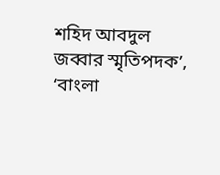শহিদ আবদুল জব্বার স্মৃতিপদক’, ‘বাংলা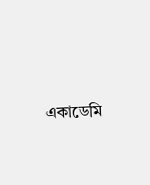একাডেমি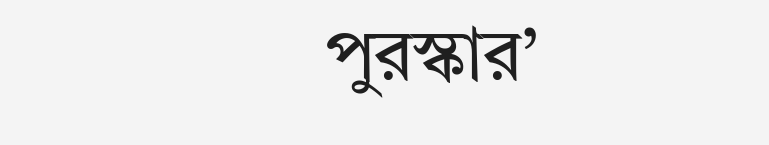পুরস্কার’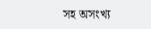সহ অসংখ্য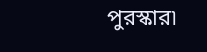পুরস্কার৷